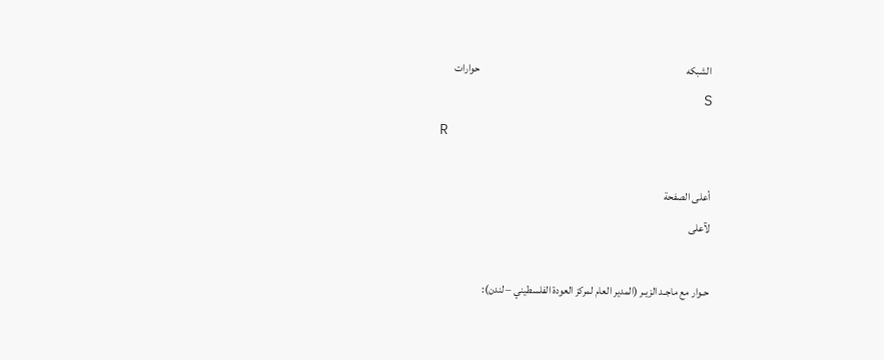الشبكه                                                                                                 حوارات
                                 S
R

أعلى الصفحة
لآعلى

حـوار مع ماجـد الزيـر (المدير العام لمركز العودة الفلسطيني – لندن):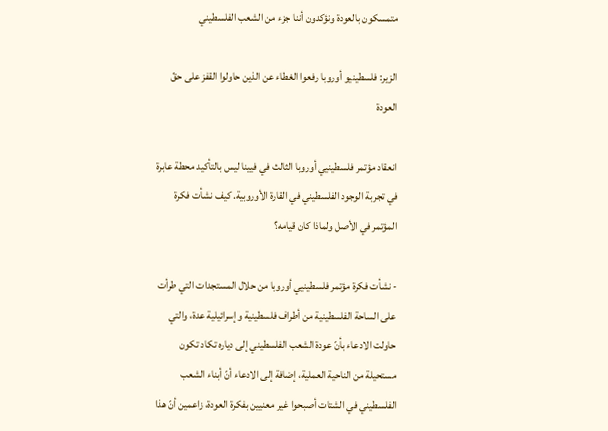متمسكون بالعودة ونؤكدون أننا جزء من الشعب الفلسطيني

الزير: فلسطينيو أوروبا رفعوا الغطاء عن الذين حاولوا القفز على حقّ العودة

انعقاد مؤتمر فلسطينيي أوروبا الثالث في فيينا ليس بالتأكيد محطة عابرة في تجربة الوجود الفلسطيني في القارة الأوروبية. كيف نشأت فكرة المؤتمر في الأصل ولماذا كان قيامه؟

- نشأت فكرة مؤتمر فلسطينيي أوروبا من حلال المستجدات التي طرأت على الساحة الفلسطينية من أطراف فلسطينية وإسرائيلية عدة، والتي حاولت الادعاء بأنّ عودة الشعب الفلسطيني إلى دياره تكاد تكون مستحيلة من الناحية العملية، إضافة إلى الادعاء أنّ أبناء الشعب الفلسطيني في الشتات أصبحوا غير معنيين بفكرة العودة، زاعمين أنّ هذا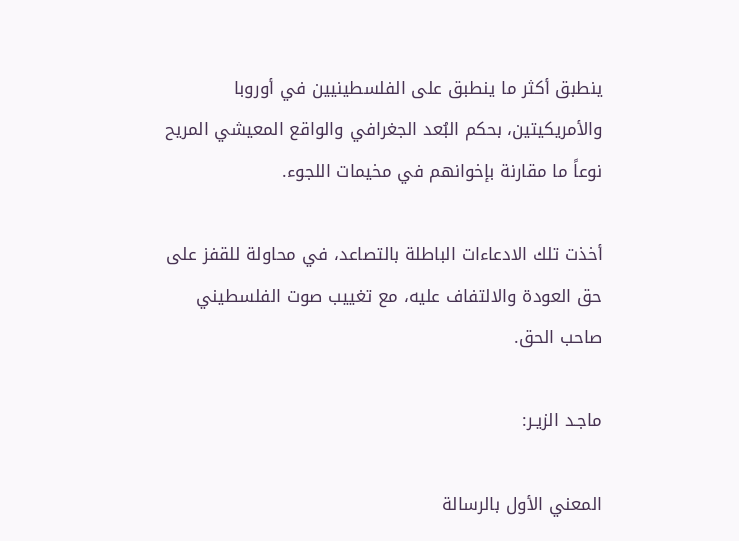ينطبق أكثر ما ينطبق على الفلسطينيين في أوروبا والأمريكيتين، بحكم البُعد الجغرافي والواقع المعيشي المريح نوعاً ما مقارنة بإخوانهم في مخيمات اللجوء.

أخذت تلك الادعاءات الباطلة بالتصاعد، في محاولة للقفز على حق العودة والالتفاف عليه، مع تغييب صوت الفلسطيني صاحب الحق.

ماجـد الزيـر:

المعني الأول بالرسالة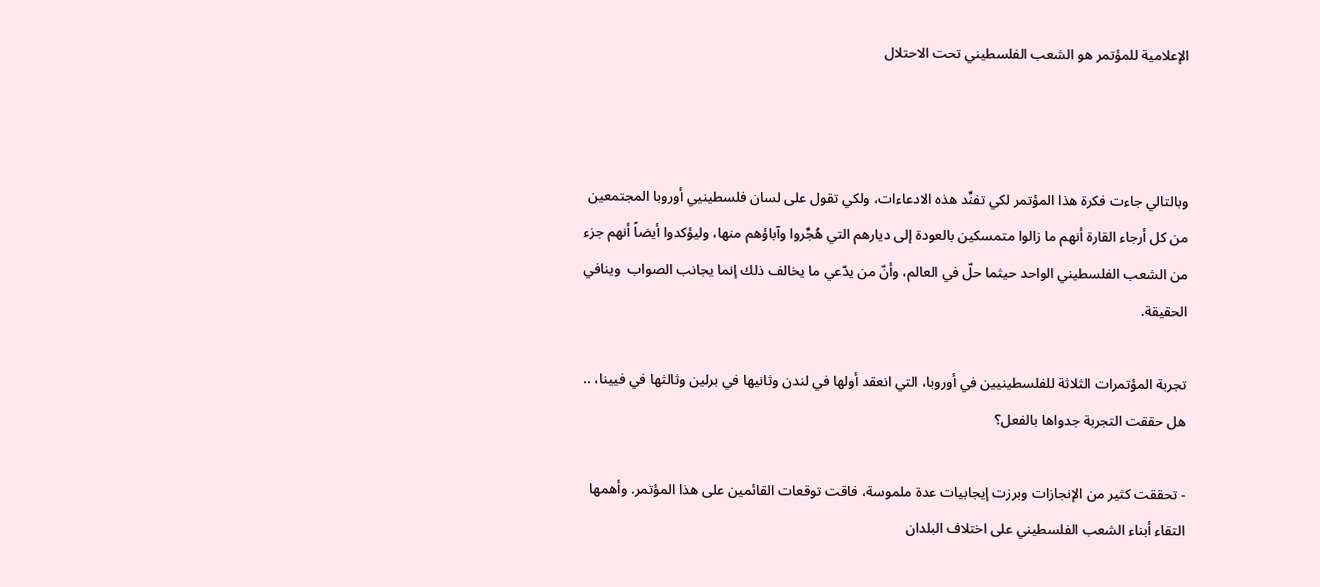الإعلامية للمؤتمر هو الشعب الفلسطيني تحت الاحتلال



وبالتالي جاءت فكرة هذا المؤتمر لكي تفنِّد هذه الادعاءات، ولكي تقول على لسان فلسطينيي أوروبا المجتمعين من كل أرجاء القارة أنهم ما زالوا متمسكين بالعودة إلى ديارهم التي هُجِّروا وآباؤهم منها، وليؤكدوا أيضاً أنهم جزء من الشعب الفلسطيني الواحد حيثما حلّ في العالم، وأنّ من يدّعي ما يخالف ذلك إنما يجانب الصواب  وينافي الحقيقة.

تجربة المؤتمرات الثلاثة للفلسطينيين في أوروبا، التي انعقد أولها في لندن وثانيها في برلين وثالثها في فيينا، .. هل حققت التجربة جدواها بالفعل؟

- تحققت كثير من الإنجازات وبرزت إيجابيات عدة ملموسة، فاقت توقعات القائمين على هذا المؤتمر. وأهمها التقاء أبناء الشعب الفلسطيني على اختلاف البلدان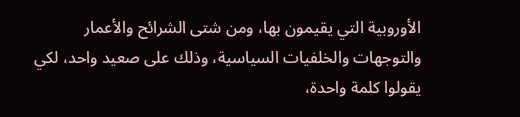الأوروبية التي يقيمون بها، ومن شتى الشرائح والأعمار والتوجهات والخلفيات السياسية، وذلك على صعيد واحد، لكي يقولوا كلمة واحدة،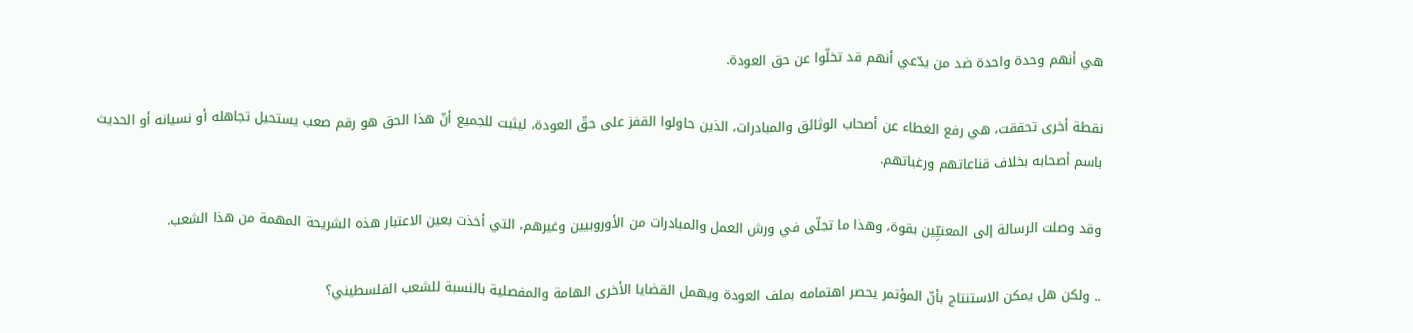هي أنهم وحدة واحدة ضد من يدّعي أنهم قد تخلّوا عن حق العودة.

نقطة أخرى تحققت، هي رفع الغطاء عن أصحاب الوثائق والمبادرات، الذين حاولوا القفز على حقّ العودة، ليثبت للجميع أنّ هذا الحق هو رقم صعب يستحيل تجاهله أو نسيانه أو الحديث باسم أصحابه بخلاف قناعاتهم ورغباتهم.

وقد وصلت الرسالة إلى المعنيِّين بقوة، وهذا ما تجلّى في ورش العمل والمبادرات من الأوروبيين وغيرهم، التي أخذت بعين الاعتبار هذه الشريحة المهمة من هذا الشعب.

.. ولكن هل يمكن الاستنتاج بأنّ المؤتمر يحصر اهتمامه بملف العودة ويهمل القضايا الأخرى الهامة والمفصلية بالنسبة للشعب الفلسطيني؟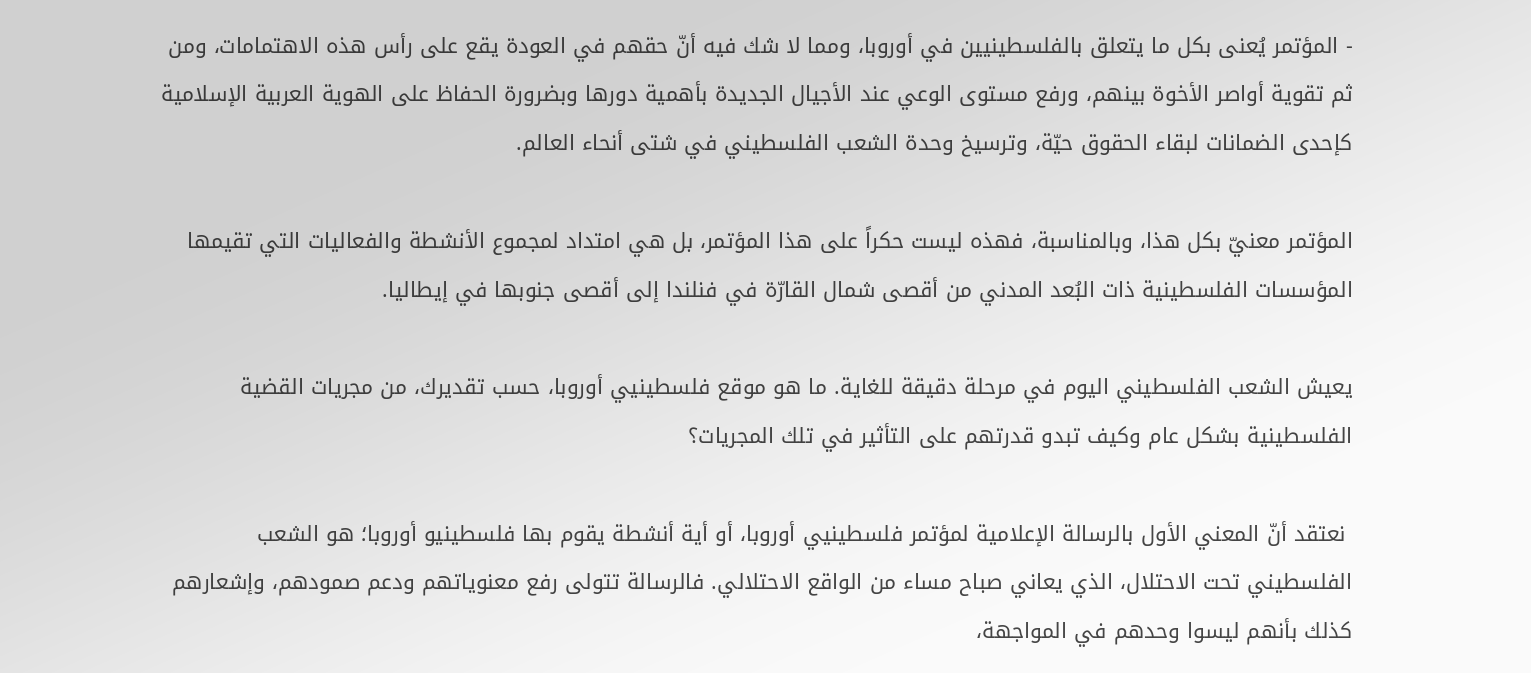- المؤتمر يُعنى بكل ما يتعلق بالفلسطينيين في أوروبا، ومما لا شك فيه أنّ حقهم في العودة يقع على رأس هذه الاهتمامات، ومن ثم تقوية أواصر الأخوة بينهم، ورفع مستوى الوعي عند الأجيال الجديدة بأهمية دورها وبضرورة الحفاظ على الهوية العربية الإسلامية كإحدى الضمانات لبقاء الحقوق حيّة، وترسيخ وحدة الشعب الفلسطيني في شتى أنحاء العالم.

المؤتمر معنيّ بكل هذا، وبالمناسبة، فهذه ليست حكراً على هذا المؤتمر، بل هي امتداد لمجموع الأنشطة والفعاليات التي تقيمها المؤسسات الفلسطينية ذات البُعد المدني من أقصى شمال القارّة في فنلندا إلى أقصى جنوبها في إيطاليا.

يعيش الشعب الفلسطيني اليوم في مرحلة دقيقة للغاية. ما هو موقع فلسطينيي أوروبا، حسب تقديرك، من مجريات القضية الفلسطينية بشكل عام وكيف تبدو قدرتهم على التأثير في تلك المجريات؟

 نعتقد أنّ المعني الأول بالرسالة الإعلامية لمؤتمر فلسطينيي أوروبا، أو أية أنشطة يقوم بها فلسطينيو أوروبا؛ هو الشعب الفلسطيني تحت الاحتلال، الذي يعاني صباح مساء من الواقع الاحتلالي. فالرسالة تتولى رفع معنوياتهم ودعم صمودهم، وإشعارهم كذلك بأنهم ليسوا وحدهم في المواجهة،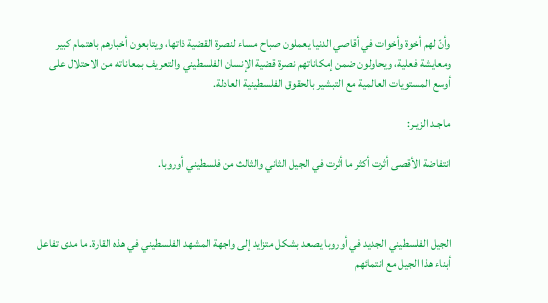وأنّ لهم أخوة وأخوات في أقاصي الدنيا يعملون صباح مساء لنصرة القضية ذاتها، ويتابعون أخبارهم باهتمام كبير ومعايشة فعلية، ويحاولون ضمن إمكاناتهم نصرة قضية الإنسان الفلسطيني والتعريف بمعاناته من الاحتلال على أوسع المستويات العالمية مع التبشير بالحقوق الفلسطينية العادلة.

ماجـد الزيـر:

انتفاضة الأقصى أثرت أكثر ما أثرت في الجيل الثاني والثالث من فلسطيني أوروبا.



الجيل الفلسطيني الجديد في أوروبا يصعد بشكل متزايد إلى واجهة المشهد الفلسطيني في هذه القارة. ما مدى تفاعل أبناء هذا الجيل مع انتمائهم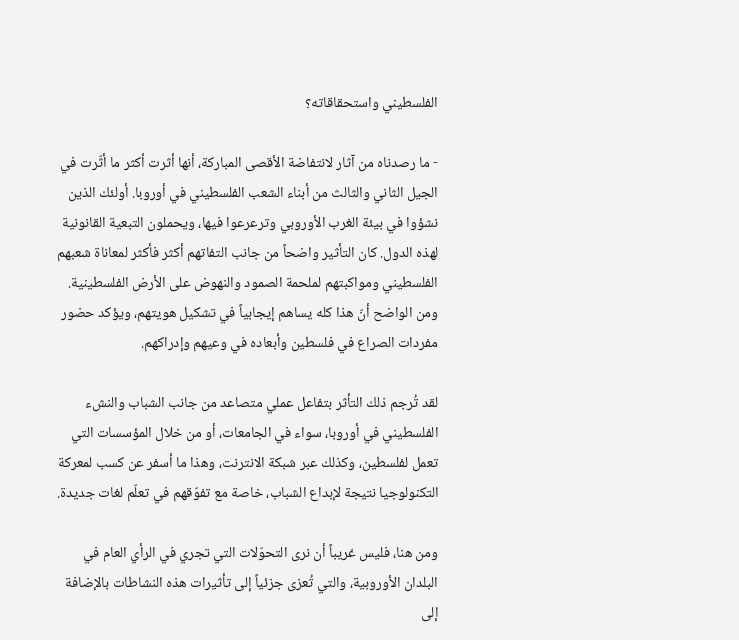الفلسطيني واستحقاقاته؟

- ما رصدناه من آثار لانتفاضة الأقصى المباركة، أنها أثرت أكثر ما أثّرت في الجيل الثاني والثالث من أبناء الشعب الفلسطيني في أوروبا. أولئك الذين نشؤوا في بيئة الغرب الأوروبي وترعرعوا فيها، ويحملون التبعية القانونية لهذه الدول. كان التأثير واضحاً من جانب التفاتهم أكثر فأكثر لمعاناة شعبهم الفلسطيني ومواكبتهم لملحمة الصمود والنهوض على الأرض الفلسطينية. ومن الواضح أنّ هذا كله يساهم إيجابياً في تشكيل هويتهم، ويؤكد حضور مفردات الصراع في فلسطين وأبعاده في وعيهم وإدراكهم.

لقد تُرجم ذلك التأثر بتفاعل عملي متصاعد من جانب الشباب والنشء الفلسطيني في أوروبا، سواء في الجامعات، أو من خلال المؤسسات التي تعمل لفلسطين، وكذلك عبر شبكة الانترنت، وهذا ما أسفر عن كسب لمعركة التكنولوجيا نتيجة لإبداع الشباب، خاصة مع تفوّقهم في تعلّم لغات جديدة.

ومن هنا، فليس غريباً أن نرى التحوّلات التي تجري في الرأي العام في البلدان الأوروبية، والتي تُعزى جزئياً إلى تأثيرات هذه النشاطات بالإضافة إلى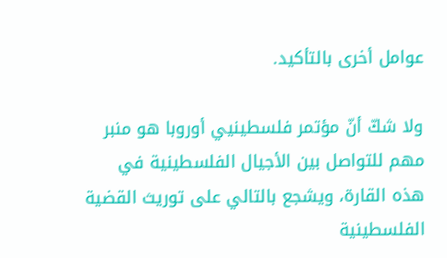عوامل أخرى بالتأكيد.

ولا شكّ أنّ مؤتمر فلسطينيي أوروبا هو منبر مهم للتواصل بين الأجيال الفلسطينية في هذه القارة، ويشجع بالتالي على توريث القضية الفلسطينية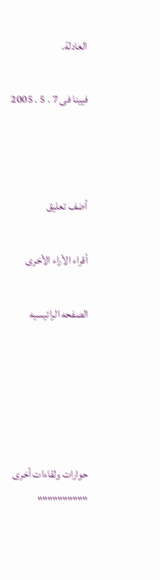العادلة.

فيينا فى 7 . 5 . 2005



أضف تعليق

أقراء الأراء الأخرى

الصفحه الرائيسيه





حوارات ولقاءات أخرى
""""""""""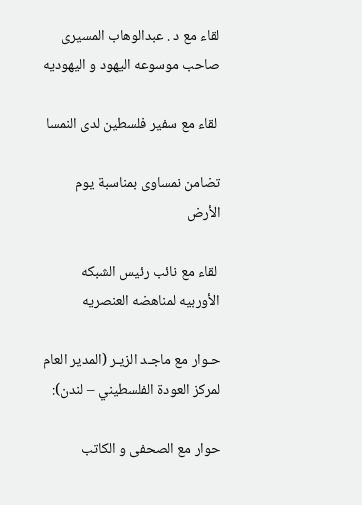لقاء مع د . عبدالوهاب المسيرى صاحب موسوعه اليهود و اليهوديه

 لقاء مع سفير فلسطين لدى النمسا

تضامن نمساوى بمناسبة يوم الأرض

 لقاء مع نائب رئيس الشبكه الأوربيه لمناهضه العنصريه

حـوار مع ماجـد الزيـر (المدير العام لمركز العودة الفلسطيني – لندن):

حوار مع الصحفى و الكاتب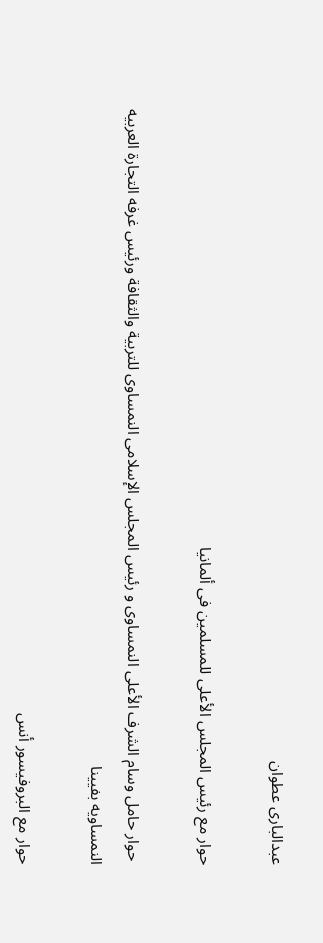عبدالبارى عطوان

حوار مع رئيس المجلس الأعلى للمسلمين فى ألمانيا

 حوار حامل وسام الشرف الأعلى النمساوى و رئيس المجلس الإسلامى النمساوى للتربية والثقافة ورئيس غرفه التجارة العربيه النمساويه بفيينا

حوار مع البروفيسور أنس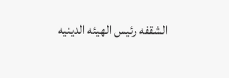الشقفه رئيس الهيئه الدينيه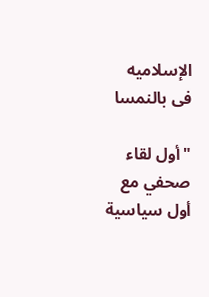الإسلاميه  فى بالنمسا

"أول لقاء صحفي مع أول سياسية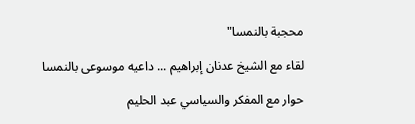محجبة بالنمسا"

لقاء مع الشيخ عدنان إبراهيم ... داعيه موسوعى بالنمسا

حوار مع المفكر والسياسي عبد الحليم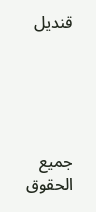قنديل





جميع الحقوق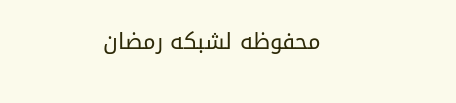محفوظه لشبكه رمضان